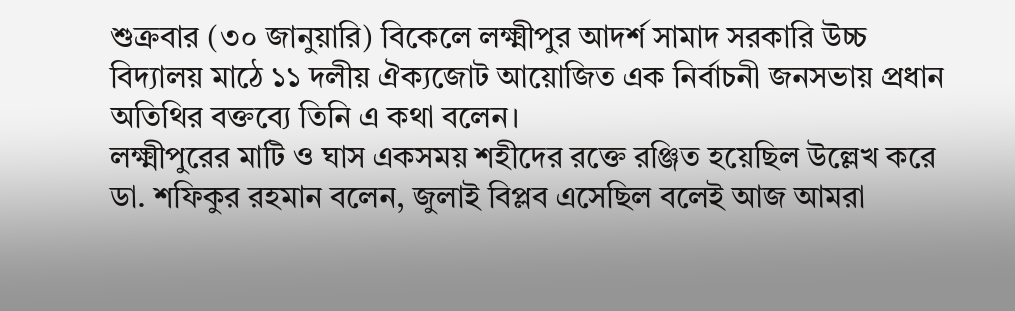শুক্রবার (৩০ জানুয়ারি) বিকেলে লক্ষ্মীপুর আদর্শ সামাদ সরকারি উচ্চ বিদ্যালয় মাঠে ১১ দলীয় ঐক্যজোট আয়োজিত এক নির্বাচনী জনসভায় প্রধান অতিথির বক্তব্যে তিনি এ কথা বলেন।
লক্ষ্মীপুরের মাটি ও ঘাস একসময় শহীদের রক্তে রঞ্জিত হয়েছিল উল্লেখ করে ডা. শফিকুর রহমান বলেন, জুলাই বিপ্লব এসেছিল বলেই আজ আমরা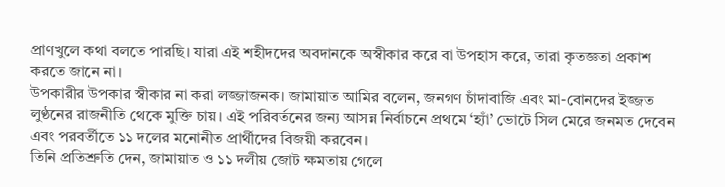প্রাণখুলে কথা বলতে পারছি। যারা এই শহীদদের অবদানকে অস্বীকার করে বা উপহাস করে, তারা কৃতজ্ঞতা প্রকাশ করতে জানে না।
উপকারীর উপকার স্বীকার না করা লজ্জাজনক। জামায়াত আমির বলেন, জনগণ চাঁদাবাজি এবং মা-বোনদের ইজ্জত লুণ্ঠনের রাজনীতি থেকে মুক্তি চায়। এই পরিবর্তনের জন্য আসন্ন নির্বাচনে প্রথমে ‘হ্যাঁ’ ভোটে সিল মেরে জনমত দেবেন এবং পরবর্তীতে ১১ দলের মনোনীত প্রার্থীদের বিজয়ী করবেন।
তিনি প্রতিশ্রুতি দেন, জামায়াত ও ১১ দলীয় জোট ক্ষমতায় গেলে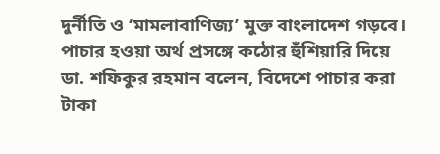দুর্নীতি ও ‘মামলাবাণিজ্য’ মুক্ত বাংলাদেশ গড়বে।
পাচার হওয়া অর্থ প্রসঙ্গে কঠোর হুঁশিয়ারি দিয়ে ডা. শফিকুর রহমান বলেন, বিদেশে পাচার করা টাকা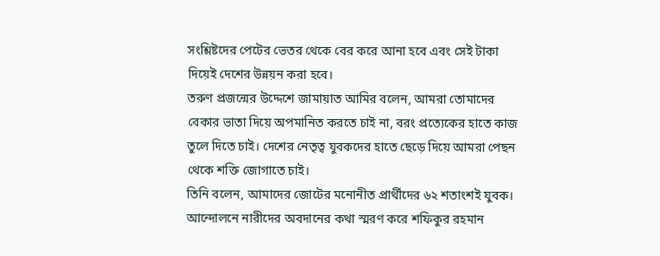সংশ্লিষ্টদের পেটের ভেতর থেকে বের করে আনা হবে এবং সেই টাকা দিয়েই দেশের উন্নয়ন করা হবে।
তরুণ প্রজন্মের উদ্দেশে জামায়াত আমির বলেন, আমরা তোমাদের বেকার ভাতা দিয়ে অপমানিত করতে চাই না, বরং প্রত্যেকের হাতে কাজ তুলে দিতে চাই। দেশের নেতৃত্ব যুবকদের হাতে ছেড়ে দিয়ে আমরা পেছন থেকে শক্তি জোগাতে চাই।
তিনি বলেন, আমাদের জোটের মনোনীত প্রার্থীদের ৬২ শতাংশই যুবক।
আন্দোলনে নারীদের অবদানের কথা স্মরণ করে শফিকুর রহমান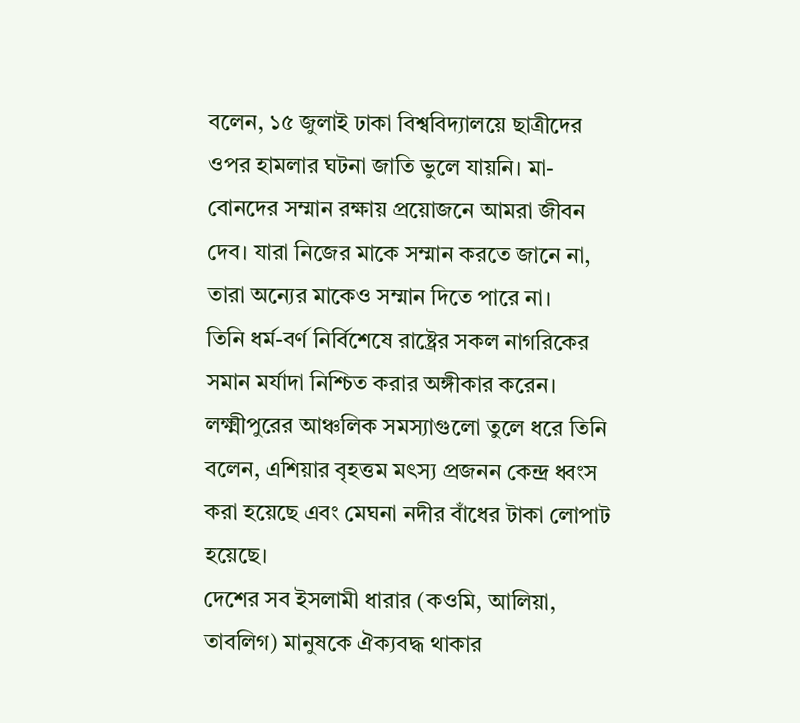বলেন, ১৫ জুলাই ঢাকা বিশ্ববিদ্যালয়ে ছাত্রীদের ওপর হামলার ঘটনা জাতি ভুলে যায়নি। মা-বোনদের সম্মান রক্ষায় প্রয়োজনে আমরা জীবন দেব। যারা নিজের মাকে সম্মান করতে জানে না, তারা অন্যের মাকেও সম্মান দিতে পারে না।
তিনি ধর্ম-বর্ণ নির্বিশেষে রাষ্ট্রের সকল নাগরিকের সমান মর্যাদা নিশ্চিত করার অঙ্গীকার করেন।
লক্ষ্মীপুরের আঞ্চলিক সমস্যাগুলো তুলে ধরে তিনি বলেন, এশিয়ার বৃহত্তম মৎস্য প্রজনন কেন্দ্র ধ্বংস করা হয়েছে এবং মেঘনা নদীর বাঁধের টাকা লোপাট হয়েছে।
দেশের সব ইসলামী ধারার (কওমি, আলিয়া, তাবলিগ) মানুষকে ঐক্যবদ্ধ থাকার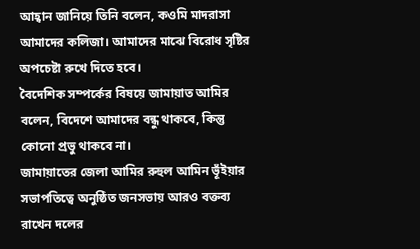আহ্বান জানিয়ে তিনি বলেন, কওমি মাদরাসা আমাদের কলিজা। আমাদের মাঝে বিরোধ সৃষ্টির অপচেষ্টা রুখে দিতে হবে।
বৈদেশিক সম্পর্কের বিষয়ে জামায়াত আমির বলেন, বিদেশে আমাদের বন্ধু থাকবে, কিন্তু কোনো প্রভু থাকবে না।
জামায়াতের জেলা আমির রুহুল আমিন ভূঁইয়ার সভাপতিত্বে অনুষ্ঠিত জনসভায় আরও বক্তব্য রাখেন দলের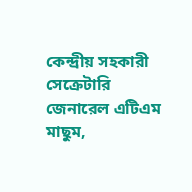কেন্দ্রীয় সহকারী সেক্রেটারি জেনারেল এটিএম মাছুম,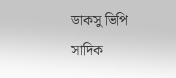ডাকসু ভিপি সাদিক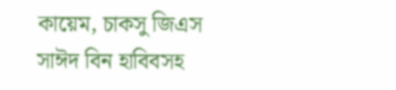কায়েম, চাকসু জিএস সাঈদ বিন হাবিবসহ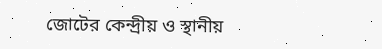জোটের কেন্দ্রীয় ও স্থানীয়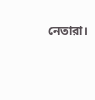নেতারা।